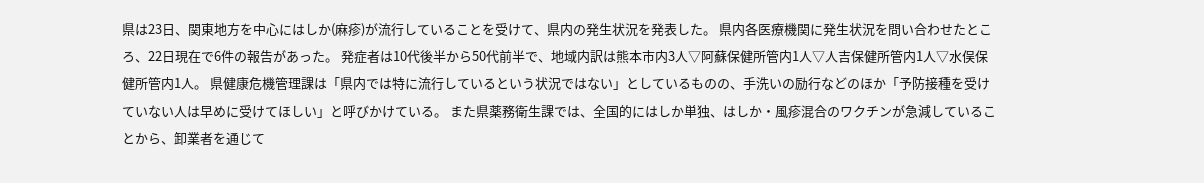県は23日、関東地方を中心にはしか(麻疹)が流行していることを受けて、県内の発生状況を発表した。 県内各医療機関に発生状況を問い合わせたところ、22日現在で6件の報告があった。 発症者は10代後半から50代前半で、地域内訳は熊本市内3人▽阿蘇保健所管内1人▽人吉保健所管内1人▽水俣保健所管内1人。 県健康危機管理課は「県内では特に流行しているという状況ではない」としているものの、手洗いの励行などのほか「予防接種を受けていない人は早めに受けてほしい」と呼びかけている。 また県薬務衛生課では、全国的にはしか単独、はしか・風疹混合のワクチンが急減していることから、卸業者を通じて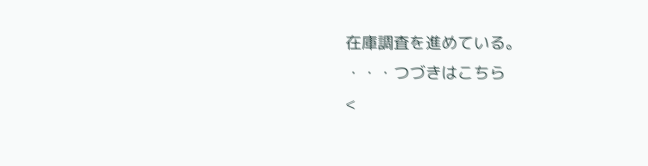在庫調査を進めている。
・・・つづきはこちら
<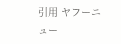引用 ヤフーニュー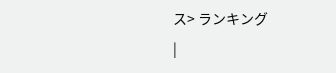ス> ランキング
|